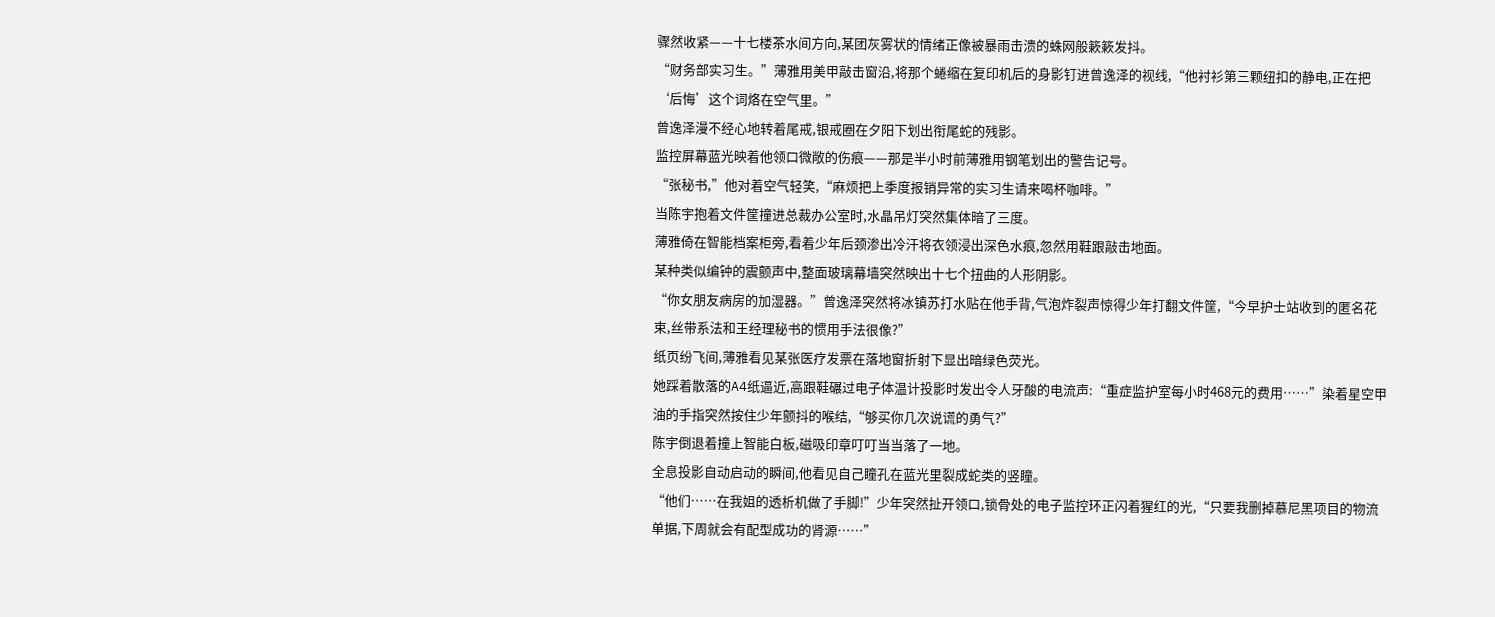骤然收紧——十七楼茶水间方向,某团灰雾状的情绪正像被暴雨击溃的蛛网般簌簌发抖。
“财务部实习生。”薄雅用美甲敲击窗沿,将那个蜷缩在复印机后的身影钉进曾逸泽的视线,“他衬衫第三颗纽扣的静电,正在把‘后悔’这个词烙在空气里。”
曾逸泽漫不经心地转着尾戒,银戒圈在夕阳下划出衔尾蛇的残影。
监控屏幕蓝光映着他领口微敞的伤痕——那是半小时前薄雅用钢笔划出的警告记号。
“张秘书,”他对着空气轻笑,“麻烦把上季度报销异常的实习生请来喝杯咖啡。”
当陈宇抱着文件筐撞进总裁办公室时,水晶吊灯突然集体暗了三度。
薄雅倚在智能档案柜旁,看着少年后颈渗出冷汗将衣领浸出深色水痕,忽然用鞋跟敲击地面。
某种类似编钟的震颤声中,整面玻璃幕墙突然映出十七个扭曲的人形阴影。
“你女朋友病房的加湿器。”曾逸泽突然将冰镇苏打水贴在他手背,气泡炸裂声惊得少年打翻文件筐,“今早护士站收到的匿名花束,丝带系法和王经理秘书的惯用手法很像?”
纸页纷飞间,薄雅看见某张医疗发票在落地窗折射下显出暗绿色荧光。
她踩着散落的A4纸逼近,高跟鞋碾过电子体温计投影时发出令人牙酸的电流声:“重症监护室每小时468元的费用……”染着星空甲油的手指突然按住少年颤抖的喉结,“够买你几次说谎的勇气?”
陈宇倒退着撞上智能白板,磁吸印章叮叮当当落了一地。
全息投影自动启动的瞬间,他看见自己瞳孔在蓝光里裂成蛇类的竖瞳。
“他们……在我姐的透析机做了手脚!”少年突然扯开领口,锁骨处的电子监控环正闪着猩红的光,“只要我删掉慕尼黑项目的物流单据,下周就会有配型成功的肾源……”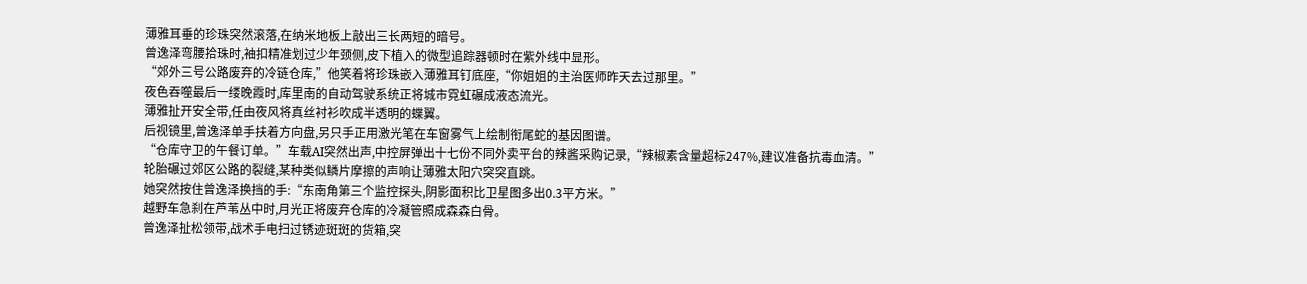薄雅耳垂的珍珠突然滚落,在纳米地板上敲出三长两短的暗号。
曾逸泽弯腰拾珠时,袖扣精准划过少年颈侧,皮下植入的微型追踪器顿时在紫外线中显形。
“郊外三号公路废弃的冷链仓库,”他笑着将珍珠嵌入薄雅耳钉底座,“你姐姐的主治医师昨天去过那里。”
夜色吞噬最后一缕晚霞时,库里南的自动驾驶系统正将城市霓虹碾成液态流光。
薄雅扯开安全带,任由夜风将真丝衬衫吹成半透明的蝶翼。
后视镜里,曾逸泽单手扶着方向盘,另只手正用激光笔在车窗雾气上绘制衔尾蛇的基因图谱。
“仓库守卫的午餐订单。”车载AI突然出声,中控屏弹出十七份不同外卖平台的辣酱采购记录,“辣椒素含量超标247%,建议准备抗毒血清。”
轮胎碾过郊区公路的裂缝,某种类似鳞片摩擦的声响让薄雅太阳穴突突直跳。
她突然按住曾逸泽换挡的手:“东南角第三个监控探头,阴影面积比卫星图多出0.3平方米。”
越野车急刹在芦苇丛中时,月光正将废弃仓库的冷凝管照成森森白骨。
曾逸泽扯松领带,战术手电扫过锈迹斑斑的货箱,突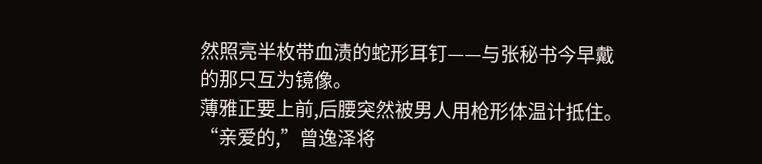然照亮半枚带血渍的蛇形耳钉——与张秘书今早戴的那只互为镜像。
薄雅正要上前,后腰突然被男人用枪形体温计抵住。
“亲爱的,”曾逸泽将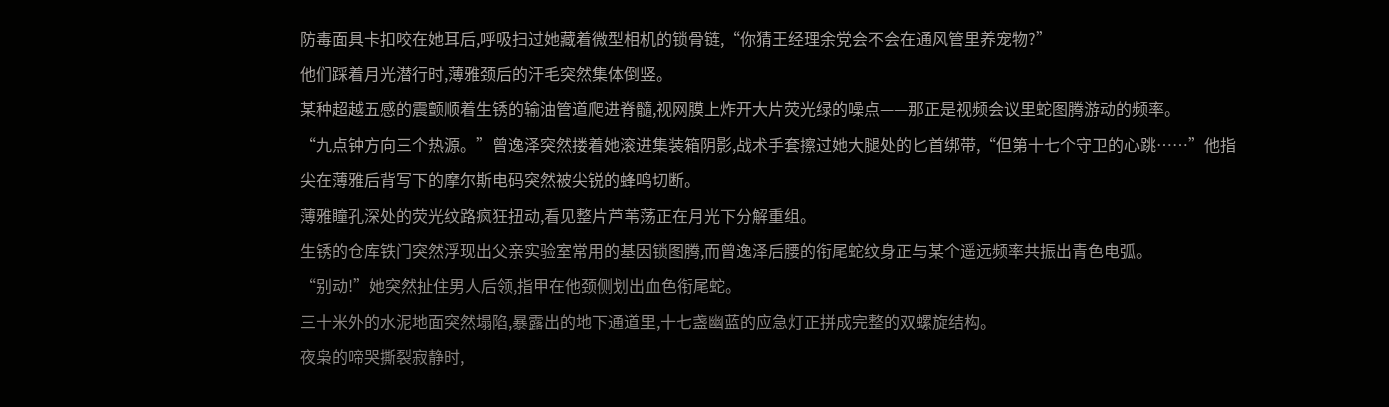防毒面具卡扣咬在她耳后,呼吸扫过她藏着微型相机的锁骨链,“你猜王经理余党会不会在通风管里养宠物?”
他们踩着月光潜行时,薄雅颈后的汗毛突然集体倒竖。
某种超越五感的震颤顺着生锈的输油管道爬进脊髓,视网膜上炸开大片荧光绿的噪点——那正是视频会议里蛇图腾游动的频率。
“九点钟方向三个热源。”曾逸泽突然搂着她滚进集装箱阴影,战术手套擦过她大腿处的匕首绑带,“但第十七个守卫的心跳……”他指尖在薄雅后背写下的摩尔斯电码突然被尖锐的蜂鸣切断。
薄雅瞳孔深处的荧光纹路疯狂扭动,看见整片芦苇荡正在月光下分解重组。
生锈的仓库铁门突然浮现出父亲实验室常用的基因锁图腾,而曾逸泽后腰的衔尾蛇纹身正与某个遥远频率共振出青色电弧。
“别动!”她突然扯住男人后领,指甲在他颈侧划出血色衔尾蛇。
三十米外的水泥地面突然塌陷,暴露出的地下通道里,十七盏幽蓝的应急灯正拼成完整的双螺旋结构。
夜枭的啼哭撕裂寂静时,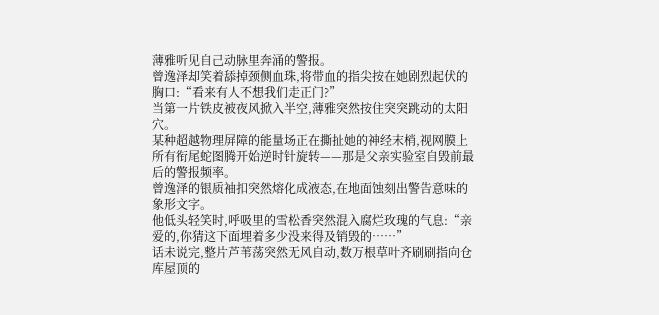薄雅听见自己动脉里奔涌的警报。
曾逸泽却笑着舔掉颈侧血珠,将带血的指尖按在她剧烈起伏的胸口:“看来有人不想我们走正门?”
当第一片铁皮被夜风掀入半空,薄雅突然按住突突跳动的太阳穴。
某种超越物理屏障的能量场正在撕扯她的神经末梢,视网膜上所有衔尾蛇图腾开始逆时针旋转——那是父亲实验室自毁前最后的警报频率。
曾逸泽的银质袖扣突然熔化成液态,在地面蚀刻出警告意味的象形文字。
他低头轻笑时,呼吸里的雪松香突然混入腐烂玫瑰的气息:“亲爱的,你猜这下面埋着多少没来得及销毁的……”
话未说完,整片芦苇荡突然无风自动,数万根草叶齐刷刷指向仓库屋顶的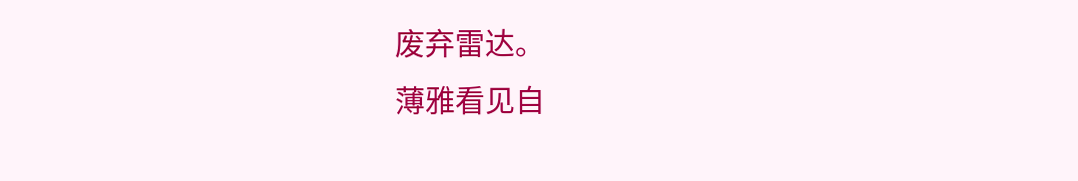废弃雷达。
薄雅看见自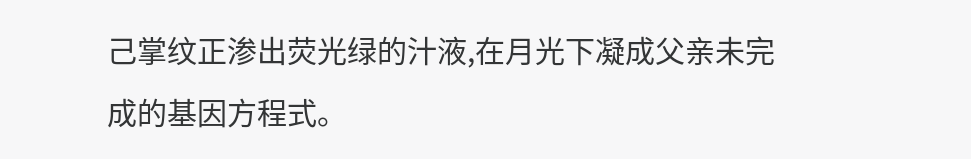己掌纹正渗出荧光绿的汁液,在月光下凝成父亲未完成的基因方程式。